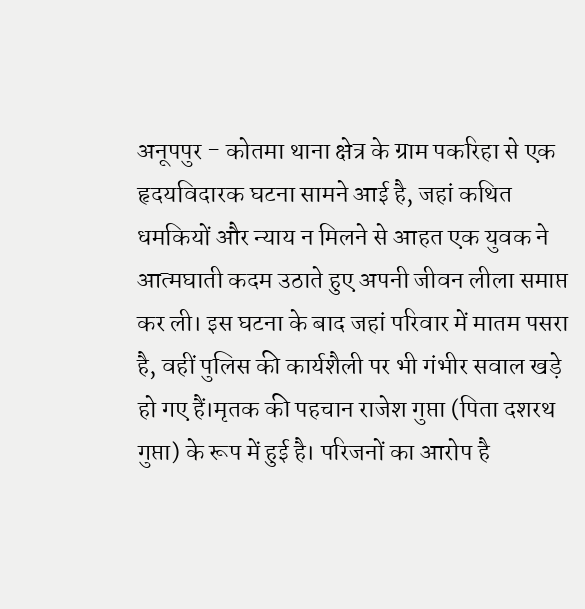अनूपपुर - कोतमा थाना क्षेत्र के ग्राम पकरिहा से एक हृदयविदारक घटना सामने आई है, जहां कथित धमकियों और न्याय न मिलने से आहत एक युवक ने आत्मघाती कदम उठाते हुए अपनी जीवन लीला समाप्त कर ली। इस घटना के बाद जहां परिवार में मातम पसरा है, वहीं पुलिस की कार्यशैली पर भी गंभीर सवाल खड़े हो गए हैं।मृतक की पहचान राजेश गुप्ता (पिता दशरथ गुप्ता) के रूप में हुई है। परिजनों का आरोप है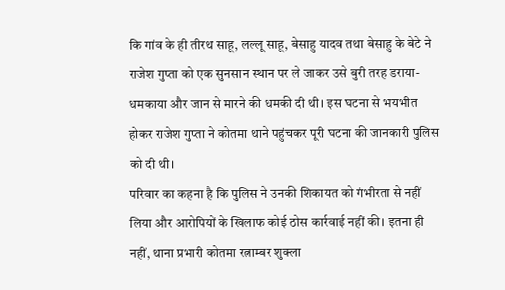कि गांव के ही तीरथ साहू, लल्लू साहू, बेसाहु यादव तथा बेसाहु के बेटे ने राजेश गुप्ता को एक सुनसान स्थान पर ले जाकर उसे बुरी तरह डराया-धमकाया और जान से मारने की धमकी दी थी। इस घटना से भयभीत होकर राजेश गुप्ता ने कोतमा थाने पहुंचकर पूरी घटना की जानकारी पुलिस को दी थी।
परिवार का कहना है कि पुलिस ने उनकी शिकायत को गंभीरता से नहीं लिया और आरोपियों के खिलाफ कोई ठोस कार्रवाई नहीं की। इतना ही नहीं, थाना प्रभारी कोतमा रत्नाम्बर शुक्ला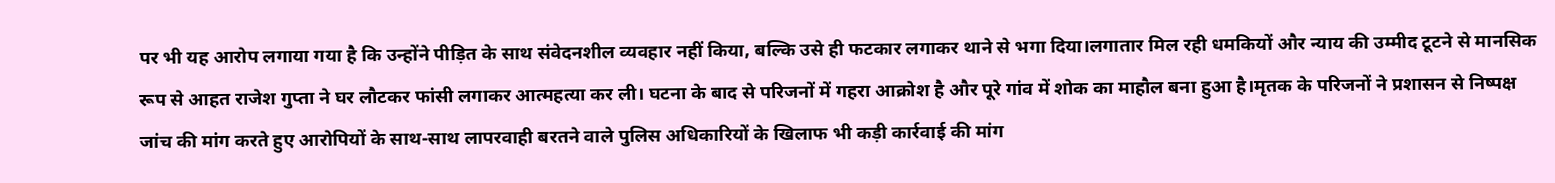पर भी यह आरोप लगाया गया है कि उन्होंने पीड़ित के साथ संवेदनशील व्यवहार नहीं किया, बल्कि उसे ही फटकार लगाकर थाने से भगा दिया।लगातार मिल रही धमकियों और न्याय की उम्मीद टूटने से मानसिक रूप से आहत राजेश गुप्ता ने घर लौटकर फांसी लगाकर आत्महत्या कर ली। घटना के बाद से परिजनों में गहरा आक्रोश है और पूरे गांव में शोक का माहौल बना हुआ है।मृतक के परिजनों ने प्रशासन से निष्पक्ष जांच की मांग करते हुए आरोपियों के साथ-साथ लापरवाही बरतने वाले पुलिस अधिकारियों के खिलाफ भी कड़ी कार्रवाई की मांग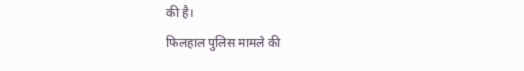की है।
फिलहाल पुलिस मामले की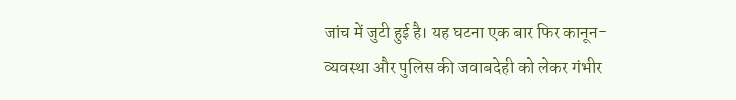जांच में जुटी हुई है। यह घटना एक बार फिर कानून-व्यवस्था और पुलिस की जवाबदेही को लेकर गंभीर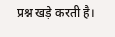प्रश्न खड़े करती है।